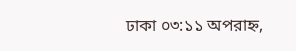ঢাকা ০৩:১১ অপরাহ্ন,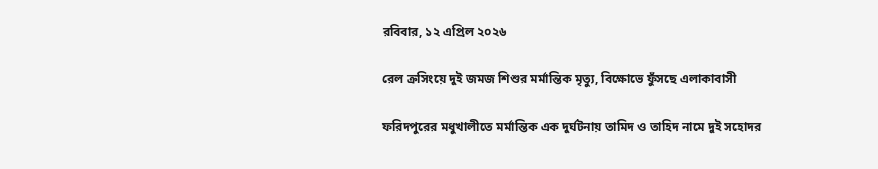রবিবার, ১২ এপ্রিল ২০২৬

রেল ক্রসিংয়ে দুই জমজ শিশুর মর্মান্তিক মৃত্যু, বিক্ষোভে ফুঁসছে এলাকাবাসী

ফরিদপুরের মধুখালীতে মর্মান্তিক এক দুর্ঘটনায় তামিদ ও তাহিদ নামে দুই সহোদর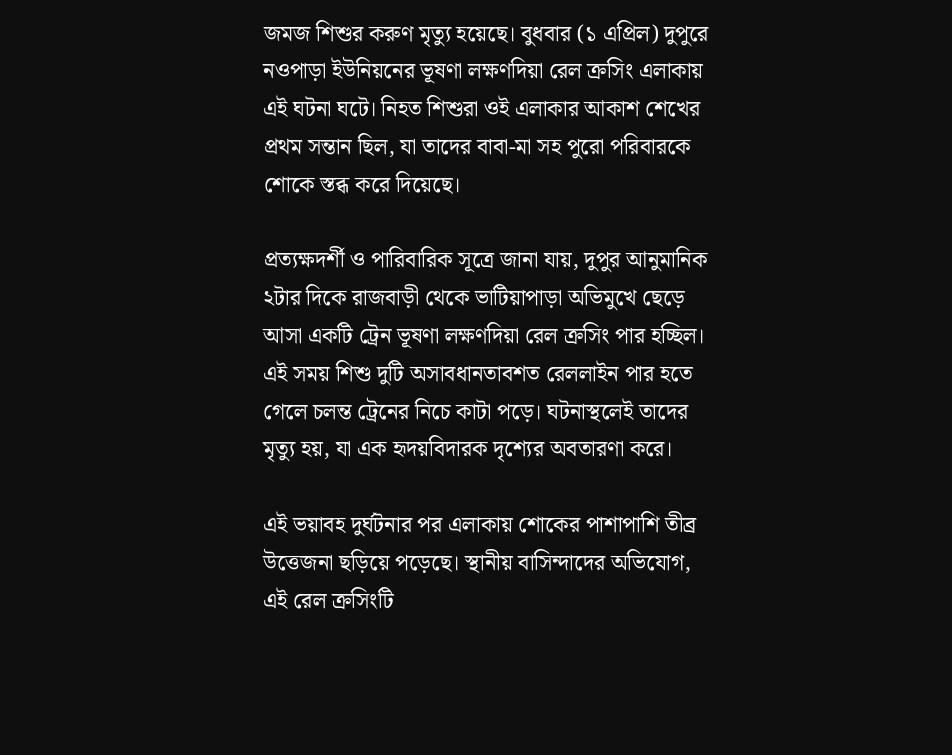জমজ শিশুর করুণ মৃত্যু হয়েছে। বুধবার (১ এপ্রিল) দুপুরে নওপাড়া ইউনিয়নের ভূষণা লক্ষণদিয়া রেল ক্রসিং এলাকায় এই ঘটনা ঘটে। নিহত শিশুরা ওই এলাকার আকাশ শেখের প্রথম সন্তান ছিল, যা তাদের বাবা-মা সহ পুরো পরিবারকে শোকে স্তব্ধ করে দিয়েছে।

প্রত্যক্ষদর্শী ও পারিবারিক সূত্রে জানা যায়, দুপুর আনুমানিক ২টার দিকে রাজবাড়ী থেকে ভাটিয়াপাড়া অভিমুখে ছেড়ে আসা একটি ট্রেন ভূষণা লক্ষণদিয়া রেল ক্রসিং পার হচ্ছিল। এই সময় শিশু দুটি অসাবধানতাবশত রেললাইন পার হতে গেলে চলন্ত ট্রেনের নিচে কাটা পড়ে। ঘটনাস্থলেই তাদের মৃত্যু হয়, যা এক হৃদয়বিদারক দৃশ্যের অবতারণা করে।

এই ভয়াবহ দুর্ঘটনার পর এলাকায় শোকের পাশাপাশি তীব্র উত্তেজনা ছড়িয়ে পড়েছে। স্থানীয় বাসিন্দাদের অভিযোগ, এই রেল ক্রসিংটি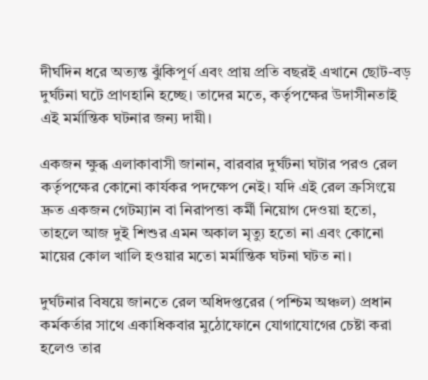দীর্ঘদিন ধরে অত্যন্ত ঝুঁকিপূর্ণ এবং প্রায় প্রতি বছরই এখানে ছোট-বড় দুর্ঘটনা ঘটে প্রাণহানি হচ্ছে। তাদের মতে, কর্তৃপক্ষের উদাসীনতাই এই মর্মান্তিক ঘটনার জন্য দায়ী।

একজন ক্ষুব্ধ এলাকাবাসী জানান, বারবার দুর্ঘটনা ঘটার পরও রেল কর্তৃপক্ষের কোনো কার্যকর পদক্ষেপ নেই। যদি এই রেল ক্রসিংয়ে দ্রুত একজন গেটম্যান বা নিরাপত্তা কর্মী নিয়োগ দেওয়া হতো, তাহলে আজ দুই শিশুর এমন অকাল মৃত্যু হতো না এবং কোনো মায়ের কোল খালি হওয়ার মতো মর্মান্তিক ঘটনা ঘটত না।

দুর্ঘটনার বিষয়ে জানতে রেল অধিদপ্তরের (পশ্চিম অঞ্চল) প্রধান কর্মকর্তার সাথে একাধিকবার মুঠোফোনে যোগাযোগের চেষ্টা করা হলেও তার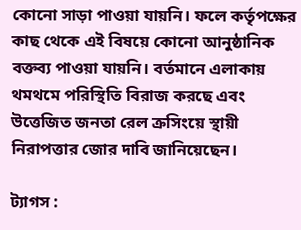কোনো সাড়া পাওয়া যায়নি। ফলে কর্তৃপক্ষের কাছ থেকে এই বিষয়ে কোনো আনুষ্ঠানিক বক্তব্য পাওয়া যায়নি। বর্তমানে এলাকায় থমথমে পরিস্থিতি বিরাজ করছে এবং উত্তেজিত জনতা রেল ক্রসিংয়ে স্থায়ী নিরাপত্তার জোর দাবি জানিয়েছেন।

ট্যাগস :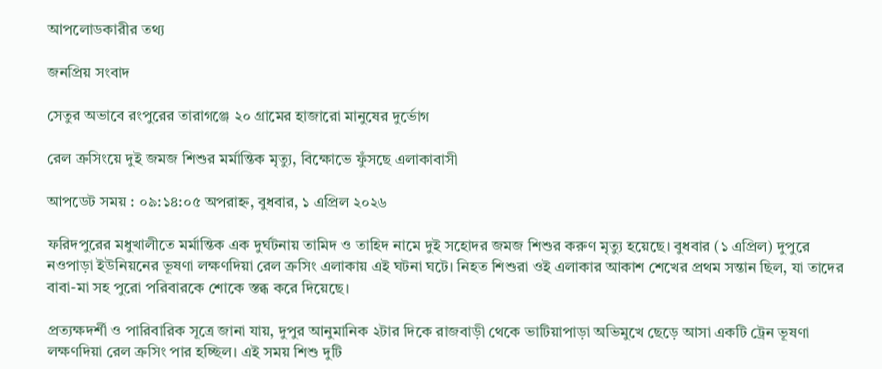আপলোডকারীর তথ্য

জনপ্রিয় সংবাদ

সেতুর অভাবে রংপুরের তারাগঞ্জে ২০ গ্রামের হাজারো মানুষের দুর্ভোগ

রেল ক্রসিংয়ে দুই জমজ শিশুর মর্মান্তিক মৃত্যু, বিক্ষোভে ফুঁসছে এলাকাবাসী

আপডেট সময় : ০৯:১৪:০৫ অপরাহ্ন, বুধবার, ১ এপ্রিল ২০২৬

ফরিদপুরের মধুখালীতে মর্মান্তিক এক দুর্ঘটনায় তামিদ ও তাহিদ নামে দুই সহোদর জমজ শিশুর করুণ মৃত্যু হয়েছে। বুধবার (১ এপ্রিল) দুপুরে নওপাড়া ইউনিয়নের ভূষণা লক্ষণদিয়া রেল ক্রসিং এলাকায় এই ঘটনা ঘটে। নিহত শিশুরা ওই এলাকার আকাশ শেখের প্রথম সন্তান ছিল, যা তাদের বাবা-মা সহ পুরো পরিবারকে শোকে স্তব্ধ করে দিয়েছে।

প্রত্যক্ষদর্শী ও পারিবারিক সূত্রে জানা যায়, দুপুর আনুমানিক ২টার দিকে রাজবাড়ী থেকে ভাটিয়াপাড়া অভিমুখে ছেড়ে আসা একটি ট্রেন ভূষণা লক্ষণদিয়া রেল ক্রসিং পার হচ্ছিল। এই সময় শিশু দুটি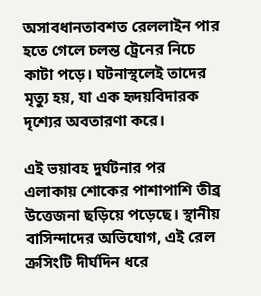অসাবধানতাবশত রেললাইন পার হতে গেলে চলন্ত ট্রেনের নিচে কাটা পড়ে। ঘটনাস্থলেই তাদের মৃত্যু হয়, যা এক হৃদয়বিদারক দৃশ্যের অবতারণা করে।

এই ভয়াবহ দুর্ঘটনার পর এলাকায় শোকের পাশাপাশি তীব্র উত্তেজনা ছড়িয়ে পড়েছে। স্থানীয় বাসিন্দাদের অভিযোগ, এই রেল ক্রসিংটি দীর্ঘদিন ধরে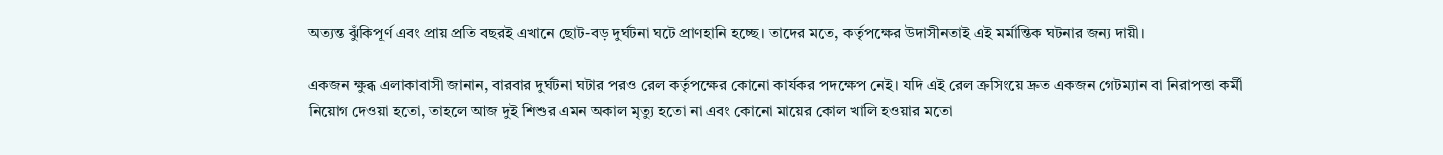অত্যন্ত ঝুঁকিপূর্ণ এবং প্রায় প্রতি বছরই এখানে ছোট-বড় দুর্ঘটনা ঘটে প্রাণহানি হচ্ছে। তাদের মতে, কর্তৃপক্ষের উদাসীনতাই এই মর্মান্তিক ঘটনার জন্য দায়ী।

একজন ক্ষুব্ধ এলাকাবাসী জানান, বারবার দুর্ঘটনা ঘটার পরও রেল কর্তৃপক্ষের কোনো কার্যকর পদক্ষেপ নেই। যদি এই রেল ক্রসিংয়ে দ্রুত একজন গেটম্যান বা নিরাপত্তা কর্মী নিয়োগ দেওয়া হতো, তাহলে আজ দুই শিশুর এমন অকাল মৃত্যু হতো না এবং কোনো মায়ের কোল খালি হওয়ার মতো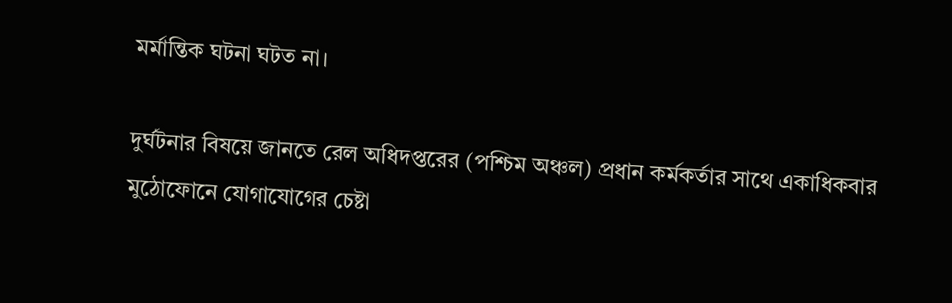মর্মান্তিক ঘটনা ঘটত না।

দুর্ঘটনার বিষয়ে জানতে রেল অধিদপ্তরের (পশ্চিম অঞ্চল) প্রধান কর্মকর্তার সাথে একাধিকবার মুঠোফোনে যোগাযোগের চেষ্টা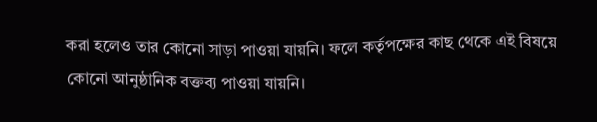করা হলেও তার কোনো সাড়া পাওয়া যায়নি। ফলে কর্তৃপক্ষের কাছ থেকে এই বিষয়ে কোনো আনুষ্ঠানিক বক্তব্য পাওয়া যায়নি।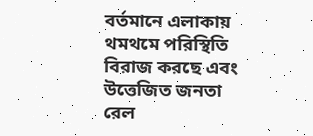বর্তমানে এলাকায় থমথমে পরিস্থিতি বিরাজ করছে এবং উত্তেজিত জনতা রেল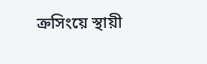ক্রসিংয়ে স্থায়ী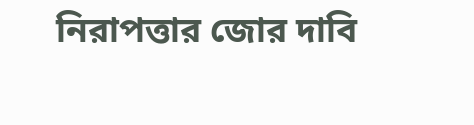নিরাপত্তার জোর দাবি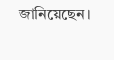জানিয়েছেন।